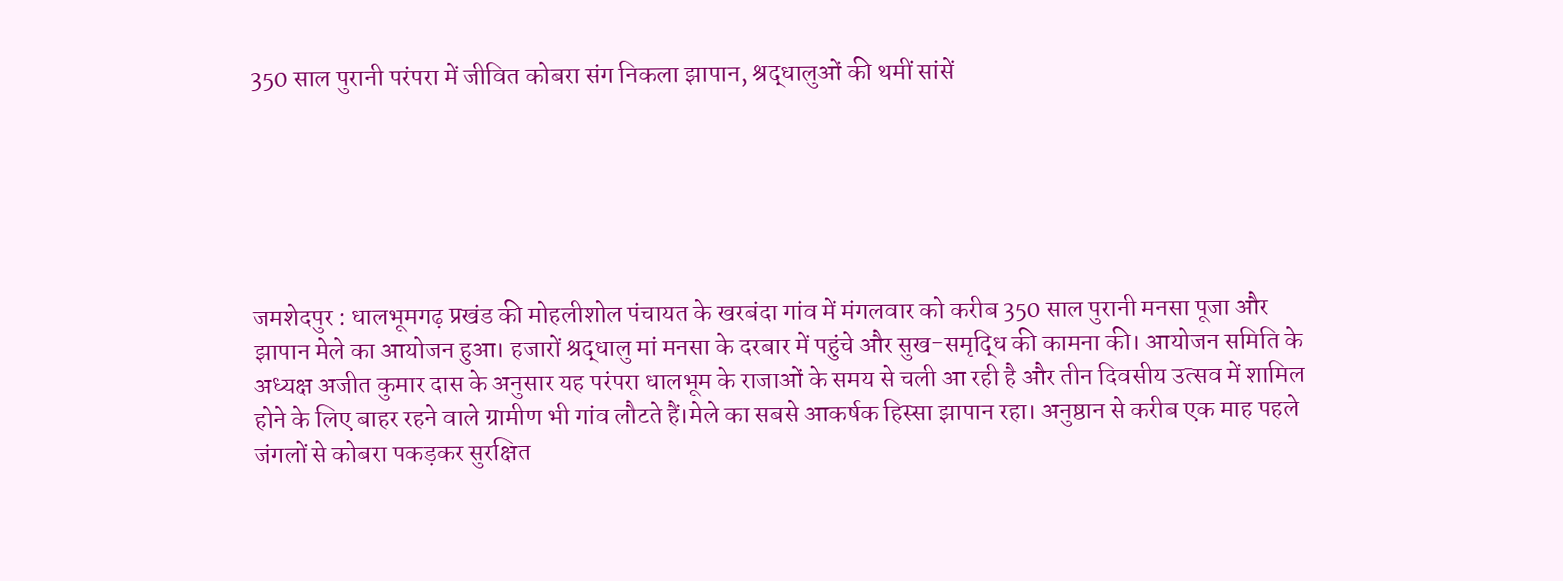350 साल पुरानी परंपरा में जीवित कोबरा संग निकला झापान, श्रद्धालुओं की थमीं सांसें






जमशेदपुर : धालभूमगढ़ प्रखंड की मोहलीशोल पंचायत के खरबंदा गांव में मंगलवार को करीब 350 साल पुरानी मनसा पूजा और झापान मेले का आयोजन हुआ। हजारों श्रद्धालु मां मनसा के दरबार में पहुंचे और सुख-समृद्धि की कामना की। आयोजन समिति के अध्यक्ष अजीत कुमार दास के अनुसार यह परंपरा धालभूम के राजाओं के समय से चली आ रही है और तीन दिवसीय उत्सव में शामिल होने के लिए बाहर रहने वाले ग्रामीण भी गांव लौटते हैं।मेले का सबसे आकर्षक हिस्सा झापान रहा। अनुष्ठान से करीब एक माह पहले जंगलों से कोबरा पकड़कर सुरक्षित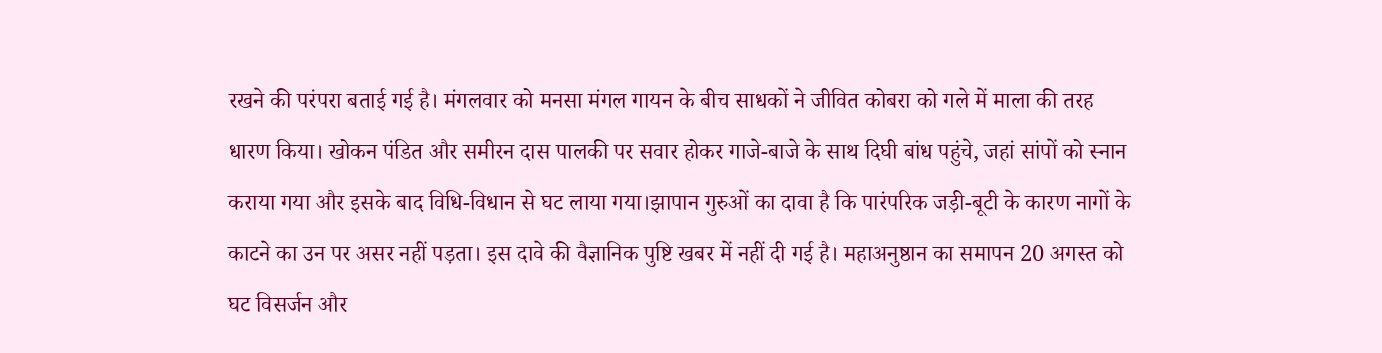रखने की परंपरा बताई गई है। मंगलवार को मनसा मंगल गायन के बीच साधकों ने जीवित कोबरा को गले में माला की तरह धारण किया। खोकन पंडित और समीरन दास पालकी पर सवार होकर गाजे-बाजे के साथ दिघी बांध पहुंचे, जहां सांपों को स्नान कराया गया और इसके बाद विधि-विधान से घट लाया गया।झापान गुरुओं का दावा है कि पारंपरिक जड़ी-बूटी के कारण नागों के काटने का उन पर असर नहीं पड़ता। इस दावे की वैज्ञानिक पुष्टि खबर में नहीं दी गई है। महाअनुष्ठान का समापन 20 अगस्त को घट विसर्जन और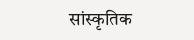सांस्कृतिक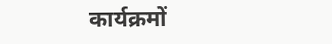कार्यक्रमों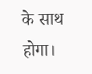के साथ होगा।